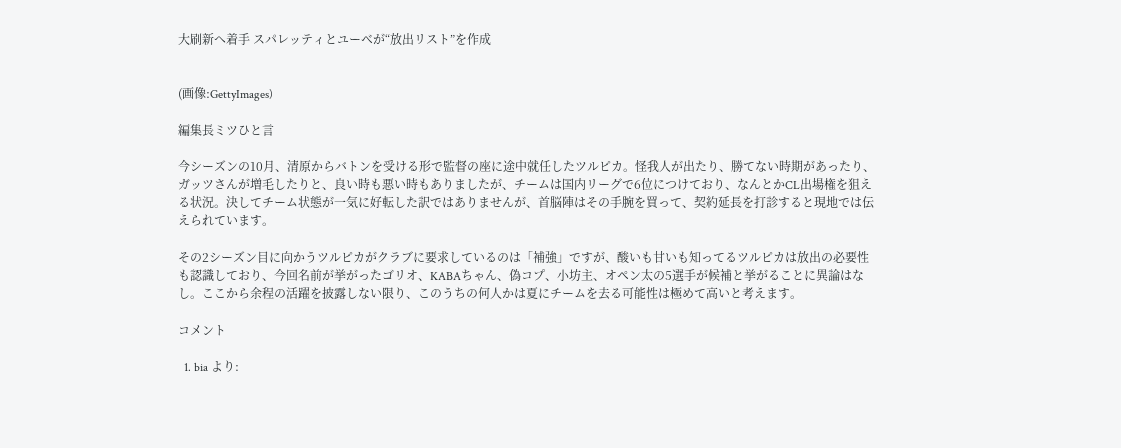大刷新へ着手 スパレッティとユーベが“放出リスト”を作成


(画像:GettyImages)

編集長ミツひと言

今シーズンの10月、清原からバトンを受ける形で監督の座に途中就任したツルピカ。怪我人が出たり、勝てない時期があったり、ガッツさんが増毛したりと、良い時も悪い時もありましたが、チームは国内リーグで6位につけており、なんとかCL出場権を狙える状況。決してチーム状態が一気に好転した訳ではありませんが、首脳陣はその手腕を買って、契約延長を打診すると現地では伝えられています。

その2シーズン目に向かうツルピカがクラブに要求しているのは「補強」ですが、酸いも甘いも知ってるツルピカは放出の必要性も認識しており、今回名前が挙がったゴリオ、KABAちゃん、偽コプ、小坊主、オペン太の5選手が候補と挙がることに異論はなし。ここから余程の活躍を披露しない限り、このうちの何人かは夏にチームを去る可能性は極めて高いと考えます。

コメント

  1. bia より: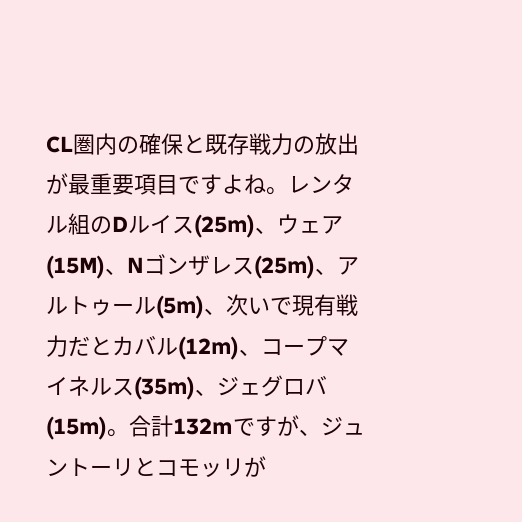CL圏内の確保と既存戦力の放出が最重要項目ですよね。レンタル組のDルイス(25m)、ウェア(15M)、Nゴンザレス(25m)、アルトゥール(5m)、次いで現有戦力だとカバル(12m)、コープマイネルス(35m)、ジェグロバ(15m)。合計132mですが、ジュントーリとコモッリが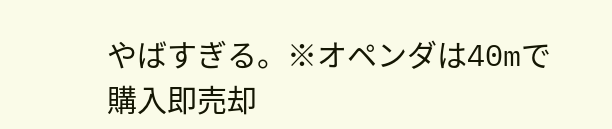やばすぎる。※オペンダは40mで購入即売却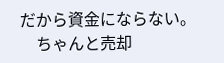だから資金にならない。
    ちゃんと売却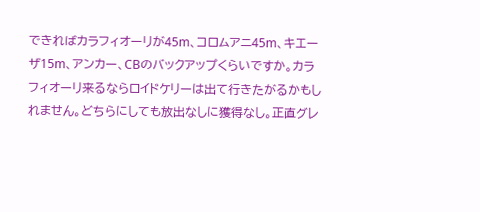できればカラフィオーリが45m、コロムアニ45m、キエーザ15m、アンカー、CBのバックアップくらいですか。カラフィオーリ来るならロイドケリーは出て行きたがるかもしれません。どちらにしても放出なしに獲得なし。正直グレ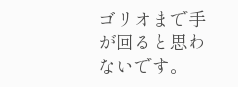ゴリオまで手が回ると思わないです。